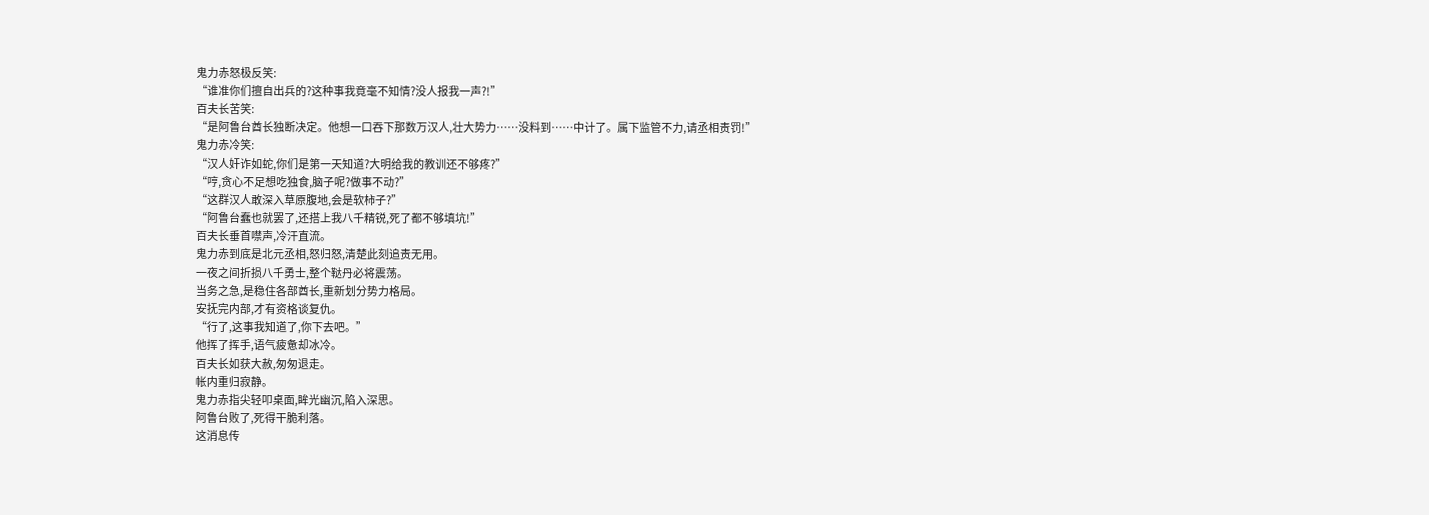鬼力赤怒极反笑:
“谁准你们擅自出兵的?这种事我竟毫不知情?没人报我一声?!”
百夫长苦笑:
“是阿鲁台酋长独断决定。他想一口吞下那数万汉人,壮大势力……没料到……中计了。属下监管不力,请丞相责罚!”
鬼力赤冷笑:
“汉人奸诈如蛇,你们是第一天知道?大明给我的教训还不够疼?”
“哼,贪心不足想吃独食,脑子呢?做事不动?”
“这群汉人敢深入草原腹地,会是软柿子?”
“阿鲁台蠢也就罢了,还搭上我八千精锐,死了都不够填坑!”
百夫长垂首噤声,冷汗直流。
鬼力赤到底是北元丞相,怒归怒,清楚此刻追责无用。
一夜之间折损八千勇士,整个鞑丹必将震荡。
当务之急,是稳住各部酋长,重新划分势力格局。
安抚完内部,才有资格谈复仇。
“行了,这事我知道了,你下去吧。”
他挥了挥手,语气疲惫却冰冷。
百夫长如获大赦,匆匆退走。
帐内重归寂静。
鬼力赤指尖轻叩桌面,眸光幽沉,陷入深思。
阿鲁台败了,死得干脆利落。
这消息传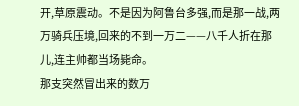开,草原震动。不是因为阿鲁台多强,而是那一战,两万骑兵压境,回来的不到一万二——八千人折在那儿,连主帅都当场毙命。
那支突然冒出来的数万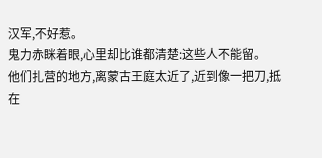汉军,不好惹。
鬼力赤眯着眼,心里却比谁都清楚:这些人不能留。
他们扎营的地方,离蒙古王庭太近了,近到像一把刀,抵在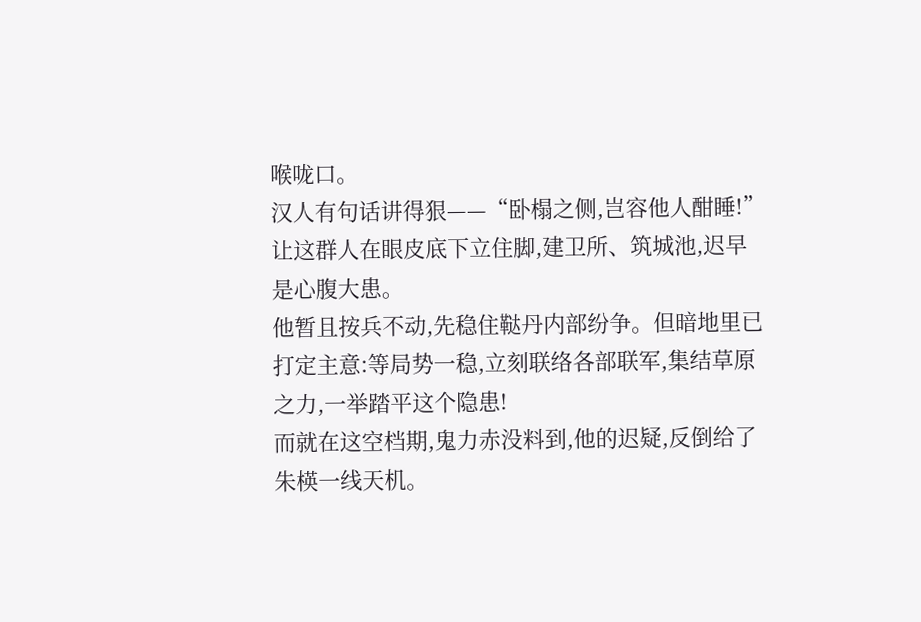喉咙口。
汉人有句话讲得狠——“卧榻之侧,岂容他人酣睡!”
让这群人在眼皮底下立住脚,建卫所、筑城池,迟早是心腹大患。
他暂且按兵不动,先稳住鞑丹内部纷争。但暗地里已打定主意:等局势一稳,立刻联络各部联军,集结草原之力,一举踏平这个隐患!
而就在这空档期,鬼力赤没料到,他的迟疑,反倒给了朱楧一线天机。